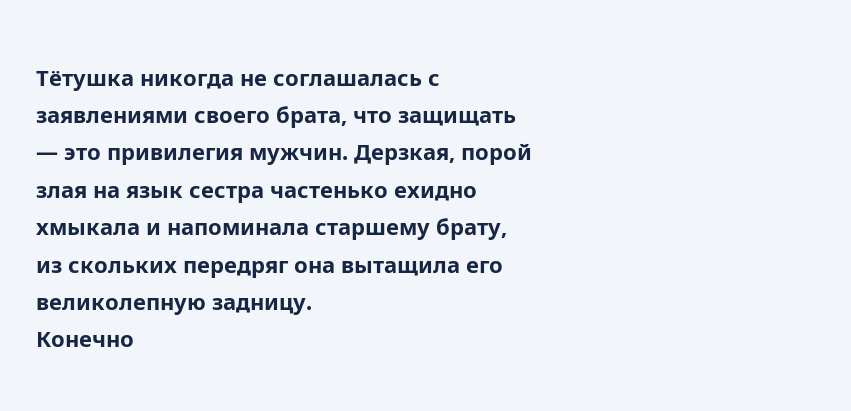Тётушка никогда не соглашалась с заявлениями своего брата, что защищать — это привилегия мужчин. Дерзкая, порой злая на язык сестра частенько ехидно хмыкала и напоминала старшему брату, из скольких передряг она вытащила его великолепную задницу.
Конечно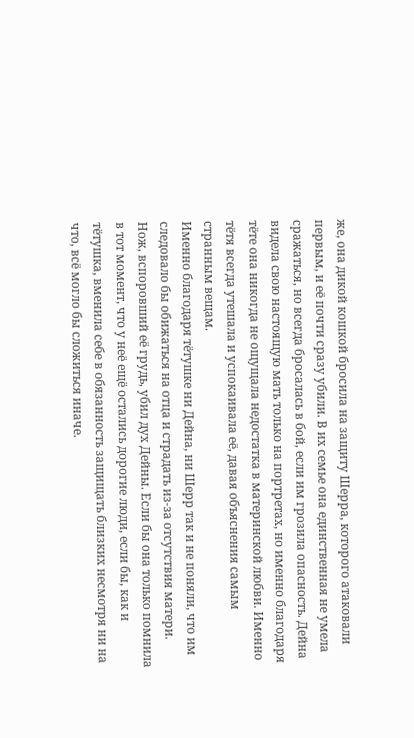же, она дикой кошкой бросила на защиту Шерра, которого атаковали первым, и её почти сразу убили. В их семье она единственная не умела сражаться, но всегда бросалась в бой, если им грозила опасность. Дейна видела свою настоящую мать только на портретах, но именно благодаря тёте она никогда не ощущала недостатка в материнской любви. Именно тётя всегда утешала и успокаивала её, давая объяснения самым странным вещам.
Именно благодаря тётушке ни Дейна, ни Шерр так и не поняли, что им следовало бы обижаться на отца и страдать из-за отсутствия матери.
Нож, вспоровший её грудь, убил дух Дейны. Если бы она только помнила в тот момент, что у неё ещё остались дорогие люди, если бы, как и тётушка, вменила себе в обязанность защищать близких несмотря ни на что, всё могло бы сложиться иначе.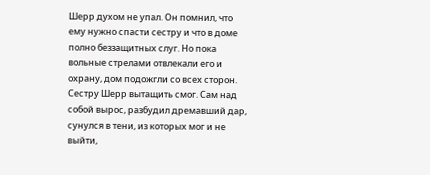Шерр духом не упал. Он помнил, что ему нужно спасти сестру и что в доме полно беззащитных слуг. Но пока вольные стрелами отвлекали его и охрану, дом подожгли со всех сторон.
Сестру Шерр вытащить смог. Сам над собой вырос, разбудил дремавший дар, сунулся в тени, из которых мог и не выйти,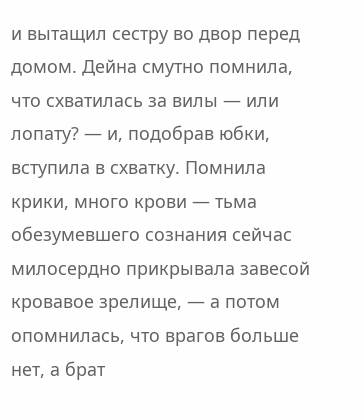и вытащил сестру во двор перед домом. Дейна смутно помнила, что схватилась за вилы — или лопату? — и, подобрав юбки, вступила в схватку. Помнила крики, много крови — тьма обезумевшего сознания сейчас милосердно прикрывала завесой кровавое зрелище, — а потом опомнилась, что врагов больше нет, а брат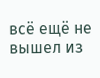всё ещё не вышел из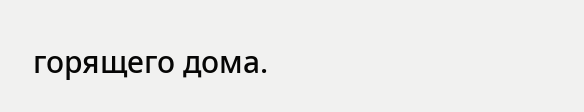горящего дома.